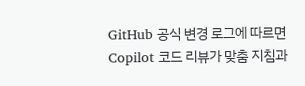GitHub 공식 변경 로그에 따르면 Copilot 코드 리뷰가 맞춤 지침과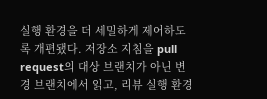실행 환경을 더 세밀하게 제어하도록 개편됐다. 저장소 지침을 pull request의 대상 브랜치가 아닌 변경 브랜치에서 읽고, 리뷰 실행 환경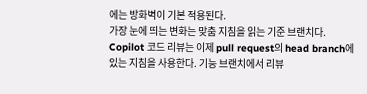에는 방화벽이 기본 적용된다.
가장 눈에 띄는 변화는 맞춤 지침을 읽는 기준 브랜치다. Copilot 코드 리뷰는 이제 pull request의 head branch에 있는 지침을 사용한다. 기능 브랜치에서 리뷰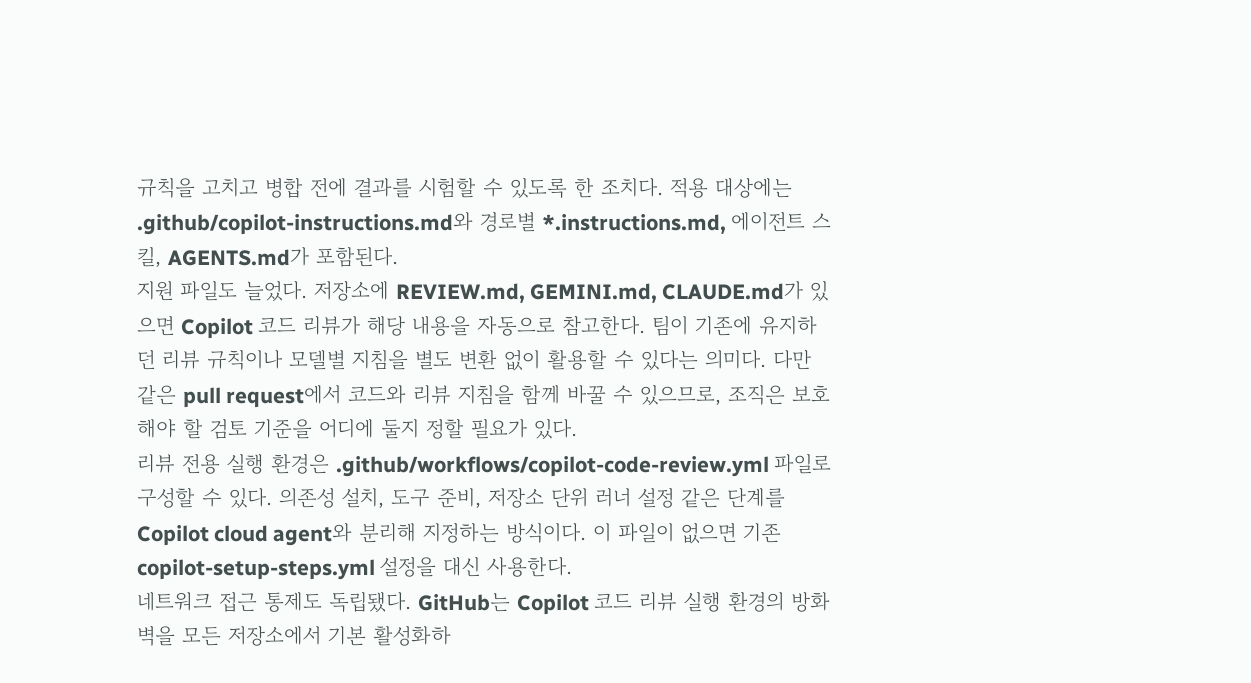규칙을 고치고 병합 전에 결과를 시험할 수 있도록 한 조치다. 적용 대상에는 .github/copilot-instructions.md와 경로별 *.instructions.md, 에이전트 스킬, AGENTS.md가 포함된다.
지원 파일도 늘었다. 저장소에 REVIEW.md, GEMINI.md, CLAUDE.md가 있으면 Copilot 코드 리뷰가 해당 내용을 자동으로 참고한다. 팀이 기존에 유지하던 리뷰 규칙이나 모델별 지침을 별도 변환 없이 활용할 수 있다는 의미다. 다만 같은 pull request에서 코드와 리뷰 지침을 함께 바꿀 수 있으므로, 조직은 보호해야 할 검토 기준을 어디에 둘지 정할 필요가 있다.
리뷰 전용 실행 환경은 .github/workflows/copilot-code-review.yml 파일로 구성할 수 있다. 의존성 설치, 도구 준비, 저장소 단위 러너 설정 같은 단계를 Copilot cloud agent와 분리해 지정하는 방식이다. 이 파일이 없으면 기존 copilot-setup-steps.yml 설정을 대신 사용한다.
네트워크 접근 통제도 독립됐다. GitHub는 Copilot 코드 리뷰 실행 환경의 방화벽을 모든 저장소에서 기본 활성화하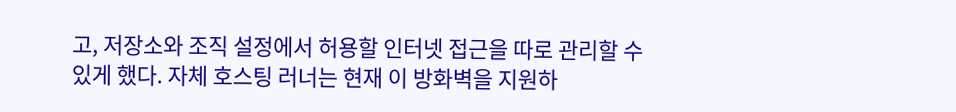고, 저장소와 조직 설정에서 허용할 인터넷 접근을 따로 관리할 수 있게 했다. 자체 호스팅 러너는 현재 이 방화벽을 지원하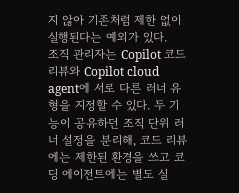지 않아 기존처럼 제한 없이 실행된다는 예외가 있다.
조직 관리자는 Copilot 코드 리뷰와 Copilot cloud agent에 서로 다른 러너 유형을 지정할 수 있다. 두 기능이 공유하던 조직 단위 러너 설정을 분리해, 코드 리뷰에는 제한된 환경을 쓰고 코딩 에이전트에는 별도 실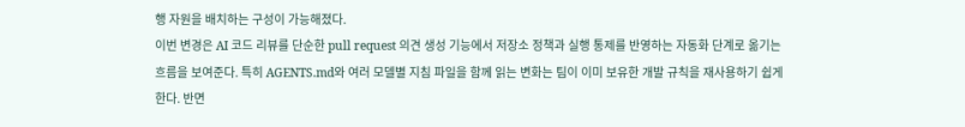행 자원을 배치하는 구성이 가능해졌다.
이번 변경은 AI 코드 리뷰를 단순한 pull request 의견 생성 기능에서 저장소 정책과 실행 통제를 반영하는 자동화 단계로 옮기는 흐름을 보여준다. 특히 AGENTS.md와 여러 모델별 지침 파일을 함께 읽는 변화는 팀이 이미 보유한 개발 규칙을 재사용하기 쉽게 한다. 반면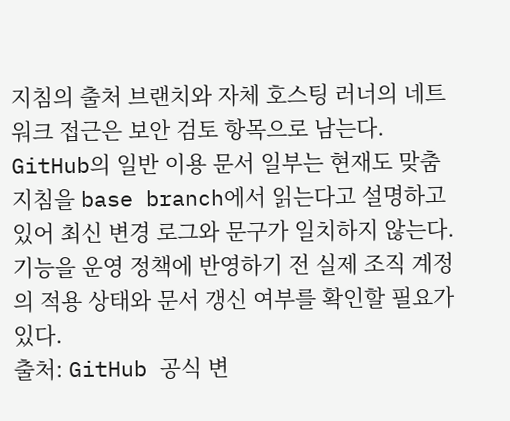지침의 출처 브랜치와 자체 호스팅 러너의 네트워크 접근은 보안 검토 항목으로 남는다.
GitHub의 일반 이용 문서 일부는 현재도 맞춤 지침을 base branch에서 읽는다고 설명하고 있어 최신 변경 로그와 문구가 일치하지 않는다. 기능을 운영 정책에 반영하기 전 실제 조직 계정의 적용 상태와 문서 갱신 여부를 확인할 필요가 있다.
출처: GitHub 공식 변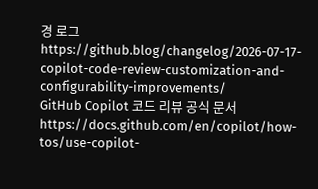경 로그 https://github.blog/changelog/2026-07-17-copilot-code-review-customization-and-configurability-improvements/
GitHub Copilot 코드 리뷰 공식 문서 https://docs.github.com/en/copilot/how-tos/use-copilot-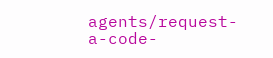agents/request-a-code-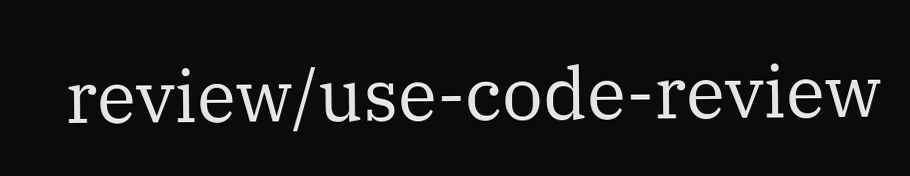review/use-code-review